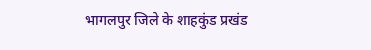भागलपुर जिले के शाहकुंड प्रखंड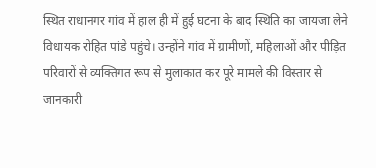स्थित राधानगर गांव में हाल ही में हुई घटना के बाद स्थिति का जायजा लेने विधायक रोहित पांडे पहुंचे। उन्होंने गांव में ग्रामीणों, महिलाओं और पीड़ित परिवारों से व्यक्तिगत रूप से मुलाकात कर पूरे मामले की विस्तार से जानकारी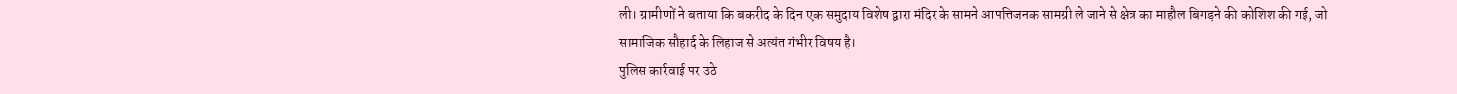ली। ग्रामीणों ने बताया कि बकरीद के दिन एक समुदाय विशेष द्वारा मंदिर के सामने आपत्तिजनक सामग्री ले जाने से क्षेत्र का माहौल बिगड़ने की कोशिश की गई, जो सामाजिक सौहार्द के लिहाज से अत्यंत गंभीर विषय है।
पुलिस कार्रवाई पर उठे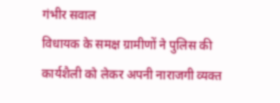गंभीर सवाल
विधायक के समक्ष ग्रामीणों ने पुलिस की कार्यशैली को लेकर अपनी नाराजगी व्यक्त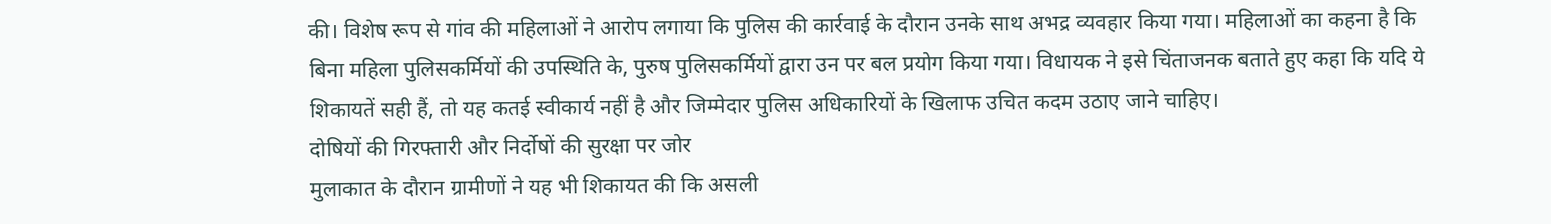की। विशेष रूप से गांव की महिलाओं ने आरोप लगाया कि पुलिस की कार्रवाई के दौरान उनके साथ अभद्र व्यवहार किया गया। महिलाओं का कहना है कि बिना महिला पुलिसकर्मियों की उपस्थिति के, पुरुष पुलिसकर्मियों द्वारा उन पर बल प्रयोग किया गया। विधायक ने इसे चिंताजनक बताते हुए कहा कि यदि ये शिकायतें सही हैं, तो यह कतई स्वीकार्य नहीं है और जिम्मेदार पुलिस अधिकारियों के खिलाफ उचित कदम उठाए जाने चाहिए।
दोषियों की गिरफ्तारी और निर्दोषों की सुरक्षा पर जोर
मुलाकात के दौरान ग्रामीणों ने यह भी शिकायत की कि असली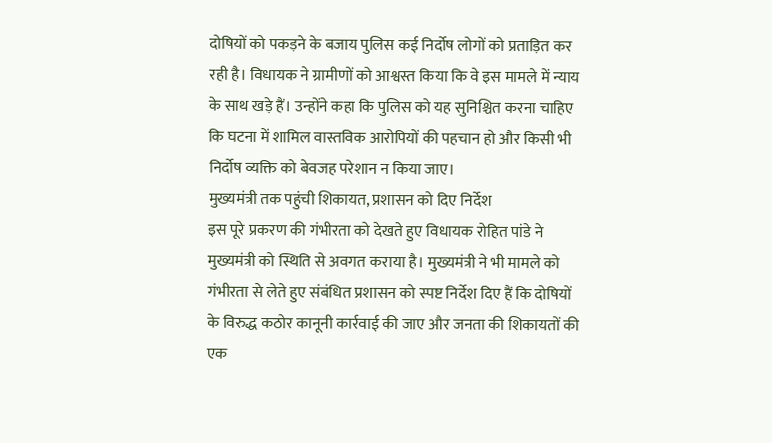दोषियों को पकड़ने के बजाय पुलिस कई निर्दोष लोगों को प्रताड़ित कर रही है। विधायक ने ग्रामीणों को आश्वस्त किया कि वे इस मामले में न्याय के साथ खड़े हैं। उन्होंने कहा कि पुलिस को यह सुनिश्चित करना चाहिए कि घटना में शामिल वास्तविक आरोपियों की पहचान हो और किसी भी निर्दोष व्यक्ति को बेवजह परेशान न किया जाए।
मुख्यमंत्री तक पहुंची शिकायत, प्रशासन को दिए निर्देश
इस पूरे प्रकरण की गंभीरता को देखते हुए विधायक रोहित पांडे ने मुख्यमंत्री को स्थिति से अवगत कराया है। मुख्यमंत्री ने भी मामले को गंभीरता से लेते हुए संबंधित प्रशासन को स्पष्ट निर्देश दिए हैं कि दोषियों के विरुद्ध कठोर कानूनी कार्रवाई की जाए और जनता की शिकायतों की एक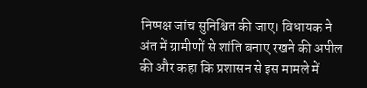निष्पक्ष जांच सुनिश्चित की जाए। विधायक ने अंत में ग्रामीणों से शांति बनाए रखने की अपील की और कहा कि प्रशासन से इस मामले में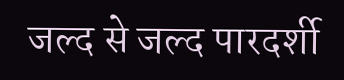जल्द से जल्द पारदर्शी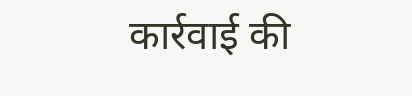कार्रवाई की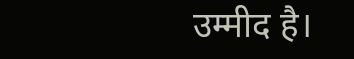उम्मीद है।